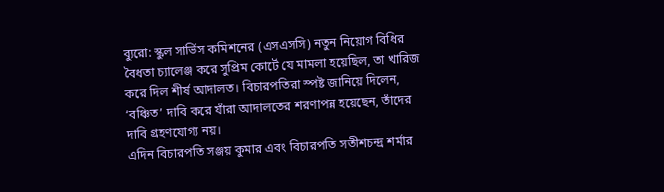ব্যুরো: স্কুল সার্ভিস কমিশনের (এসএসসি) নতুন নিয়োগ বিধির বৈধতা চ্যালেঞ্জ করে সুপ্রিম কোর্টে যে মামলা হয়েছিল, তা খারিজ করে দিল শীর্ষ আদালত। বিচারপতিরা স্পষ্ট জানিয়ে দিলেন, ‘বঞ্চিত’ দাবি করে যাঁরা আদালতের শরণাপন্ন হয়েছেন, তাঁদের দাবি গ্রহণযোগ্য নয়।
এদিন বিচারপতি সঞ্জয় কুমার এবং বিচারপতি সতীশচন্দ্র শর্মার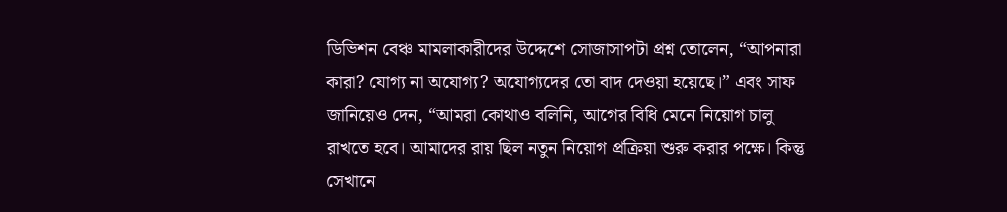ডিভিশন বেঞ্চ মামলাকারীদের উদ্দেশে সোজাসাপটা প্রশ্ন তোলেন, “আপনারা কারা? যোগ্য না অযোগ্য? অযোগ্যদের তো বাদ দেওয়া হয়েছে।” এবং সাফ জানিয়েও দেন, “আমরা কোথাও বলিনি, আগের বিধি মেনে নিয়োগ চালু রাখতে হবে। আমাদের রায় ছিল নতুন নিয়োগ প্রক্রিয়া শুরু করার পক্ষে। কিন্তু সেখানে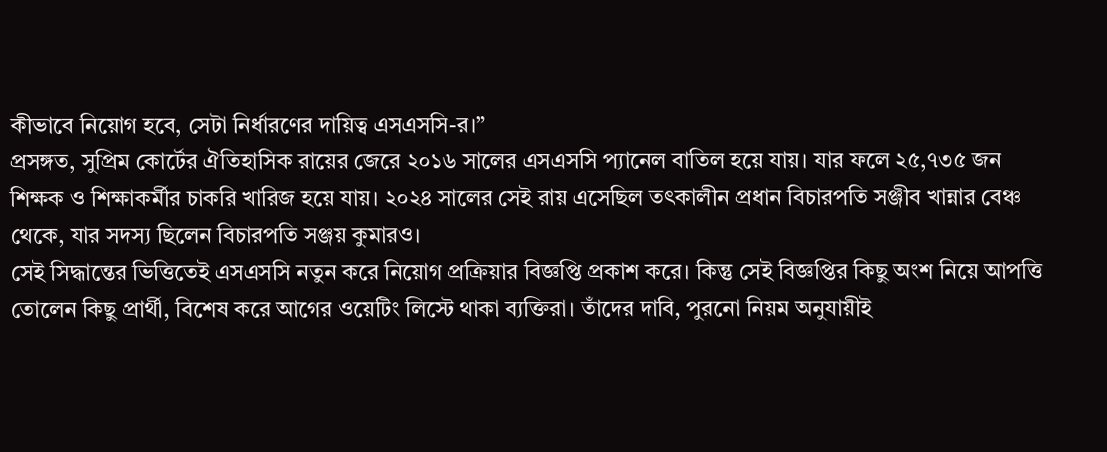কীভাবে নিয়োগ হবে, সেটা নির্ধারণের দায়িত্ব এসএসসি-র।”
প্রসঙ্গত, সুপ্রিম কোর্টের ঐতিহাসিক রায়ের জেরে ২০১৬ সালের এসএসসি প্যানেল বাতিল হয়ে যায়। যার ফলে ২৫,৭৩৫ জন শিক্ষক ও শিক্ষাকর্মীর চাকরি খারিজ হয়ে যায়। ২০২৪ সালের সেই রায় এসেছিল তৎকালীন প্রধান বিচারপতি সঞ্জীব খান্নার বেঞ্চ থেকে, যার সদস্য ছিলেন বিচারপতি সঞ্জয় কুমারও।
সেই সিদ্ধান্তের ভিত্তিতেই এসএসসি নতুন করে নিয়োগ প্রক্রিয়ার বিজ্ঞপ্তি প্রকাশ করে। কিন্তু সেই বিজ্ঞপ্তির কিছু অংশ নিয়ে আপত্তি তোলেন কিছু প্রার্থী, বিশেষ করে আগের ওয়েটিং লিস্টে থাকা ব্যক্তিরা। তাঁদের দাবি, পুরনো নিয়ম অনুযায়ীই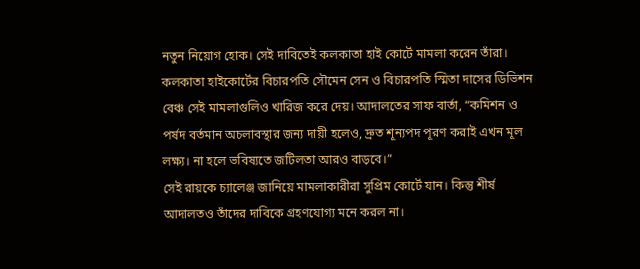নতুন নিয়োগ হোক। সেই দাবিতেই কলকাতা হাই কোর্টে মামলা করেন তাঁরা।
কলকাতা হাইকোর্টের বিচারপতি সৌমেন সেন ও বিচারপতি স্মিতা দাসের ডিভিশন বেঞ্চ সেই মামলাগুলিও খারিজ করে দেয়। আদালতের সাফ বার্তা, “কমিশন ও পর্ষদ বর্তমান অচলাবস্থার জন্য দায়ী হলেও, দ্রুত শূন্যপদ পূরণ করাই এখন মূল লক্ষ্য। না হলে ভবিষ্যতে জটিলতা আরও বাড়বে।”
সেই রায়কে চ্যালেঞ্জ জানিয়ে মামলাকারীরা সুপ্রিম কোর্টে যান। কিন্তু শীর্ষ আদালতও তাঁদের দাবিকে গ্রহণযোগ্য মনে করল না।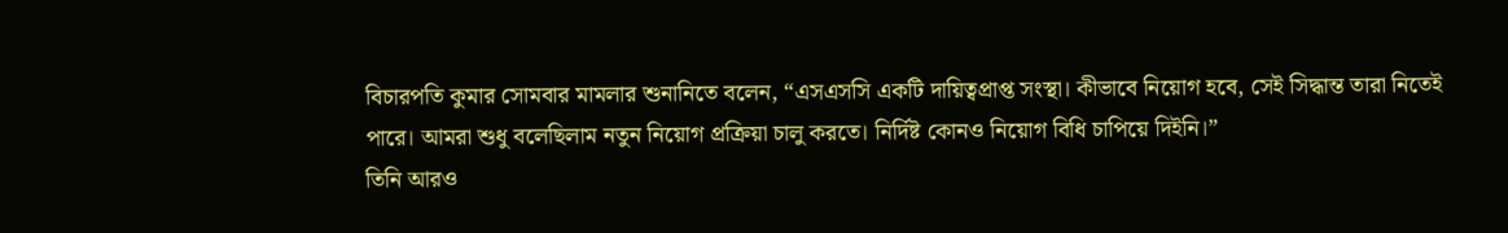বিচারপতি কুমার সোমবার মামলার শুনানিতে বলেন, “এসএসসি একটি দায়িত্বপ্রাপ্ত সংস্থা। কীভাবে নিয়োগ হবে, সেই সিদ্ধান্ত তারা নিতেই পারে। আমরা শুধু বলেছিলাম নতুন নিয়োগ প্রক্রিয়া চালু করতে। নির্দিষ্ট কোনও নিয়োগ বিধি চাপিয়ে দিইনি।”
তিনি আরও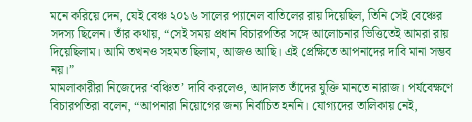মনে করিয়ে দেন, যেই বেঞ্চ ২০১৬ সালের প্যানেল বাতিলের রায় দিয়েছিল, তিনি সেই বেঞ্চের সদস্য ছিলেন। তাঁর কথায়, “সেই সময় প্রধান বিচারপতির সঙ্গে আলোচনার ভিত্তিতেই আমরা রায় দিয়েছিলাম। আমি তখনও সহমত ছিলাম, আজও আছি। এই প্রেক্ষিতে আপনাদের দাবি মানা সম্ভব নয়।”
মামলাকারীরা নিজেদের ‘বঞ্চিত’ দাবি করলেও, আদালত তাঁদের যুক্তি মানতে নারাজ। পর্যবেক্ষণে বিচারপতিরা বলেন, “আপনারা নিয়োগের জন্য নির্বাচিত হননি। যোগ্যদের তালিকায় নেই,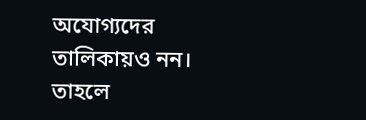অযোগ্যদের তালিকায়ও নন। তাহলে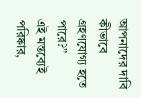আপনাদের দাবি কীভাবে গ্রহণযোগ্য হতে পারে?”
এই মন্তব্যেই পরিষ্কার,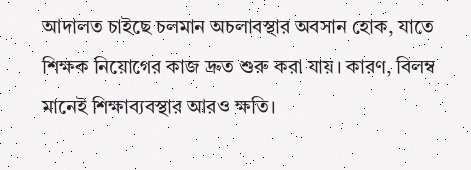আদালত চাইছে চলমান অচলাবস্থার অবসান হোক, যাতে শিক্ষক নিয়োগের কাজ দ্রুত শুরু করা যায়। কারণ, বিলম্ব মানেই শিক্ষাব্যবস্থার আরও ক্ষতি।